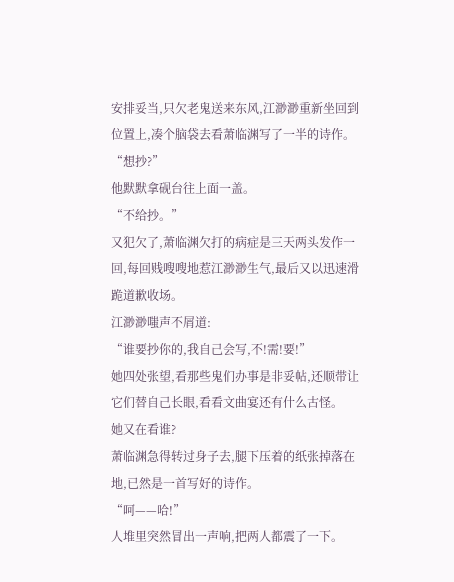安排妥当,只欠老鬼送来东风,江渺渺重新坐回到位置上,凑个脑袋去看萧临渊写了一半的诗作。
“想抄?”
他默默拿砚台往上面一盖。
“不给抄。”
又犯欠了,萧临渊欠打的病症是三天两头发作一回,每回贱嗖嗖地惹江渺渺生气,最后又以迅速滑跪道歉收场。
江渺渺嗤声不屑道:
“谁要抄你的,我自己会写,不!需!要!”
她四处张望,看那些鬼们办事是非妥帖,还顺带让它们替自己长眼,看看文曲宴还有什么古怪。
她又在看谁?
萧临渊急得转过身子去,腿下压着的纸张掉落在地,已然是一首写好的诗作。
“呵——哈!”
人堆里突然冒出一声响,把两人都震了一下。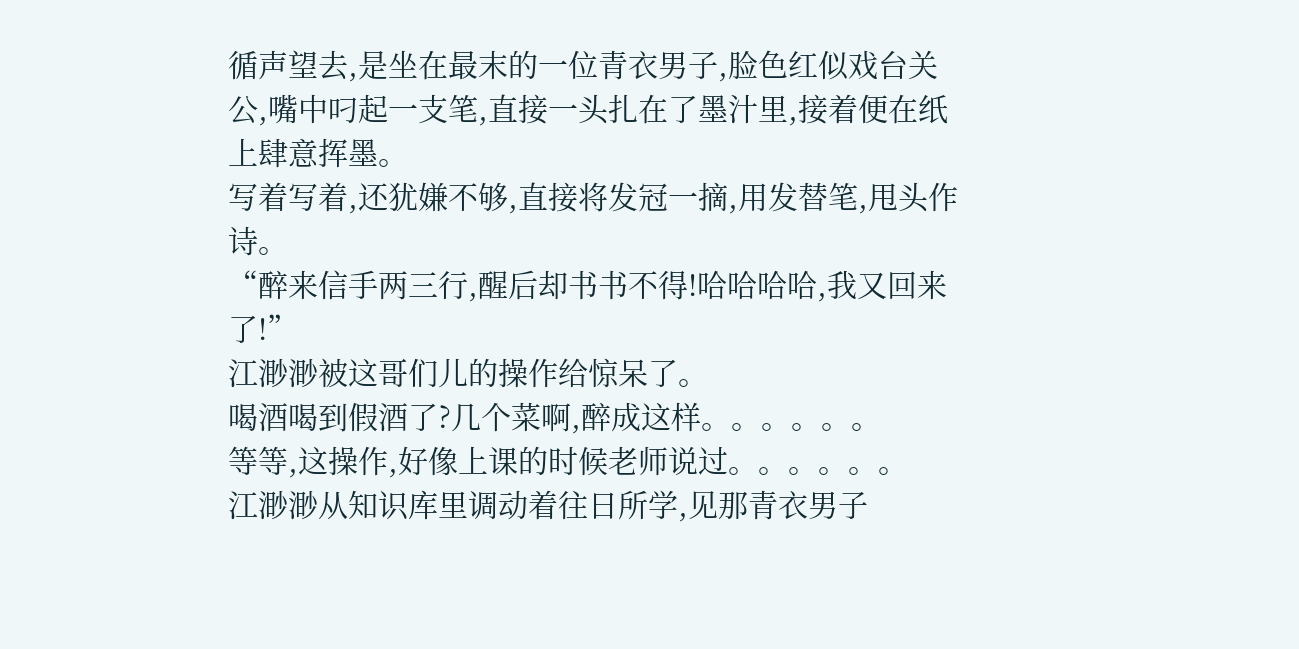循声望去,是坐在最末的一位青衣男子,脸色红似戏台关公,嘴中叼起一支笔,直接一头扎在了墨汁里,接着便在纸上肆意挥墨。
写着写着,还犹嫌不够,直接将发冠一摘,用发替笔,甩头作诗。
“醉来信手两三行,醒后却书书不得!哈哈哈哈,我又回来了!”
江渺渺被这哥们儿的操作给惊呆了。
喝酒喝到假酒了?几个菜啊,醉成这样。。。。。。
等等,这操作,好像上课的时候老师说过。。。。。。
江渺渺从知识库里调动着往日所学,见那青衣男子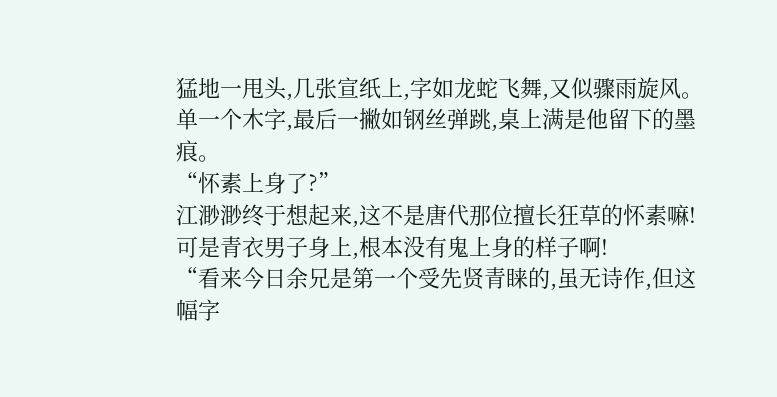猛地一甩头,几张宣纸上,字如龙蛇飞舞,又似骤雨旋风。
单一个木字,最后一撇如钢丝弹跳,桌上满是他留下的墨痕。
“怀素上身了?”
江渺渺终于想起来,这不是唐代那位擅长狂草的怀素嘛!
可是青衣男子身上,根本没有鬼上身的样子啊!
“看来今日余兄是第一个受先贤青睐的,虽无诗作,但这幅字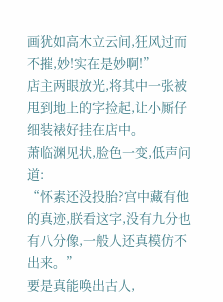画犹如高木立云间,狂风过而不摧,妙!实在是妙啊!”
店主两眼放光,将其中一张被甩到地上的字捡起,让小厮仔细装裱好挂在店中。
萧临渊见状,脸色一变,低声问道:
“怀素还没投胎?宫中藏有他的真迹,朕看这字,没有九分也有八分像,一般人还真模仿不出来。”
要是真能唤出古人,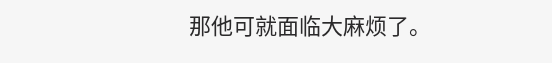那他可就面临大麻烦了。